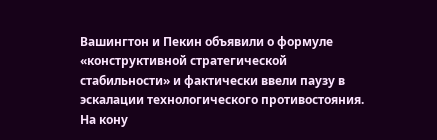Вашингтон и Пекин объявили о формуле «конструктивной стратегической стабильности» и фактически ввели паузу в эскалации технологического противостояния. На кону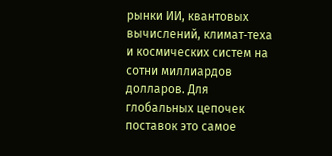рынки ИИ, квантовых вычислений, климат‑теха и космических систем на сотни миллиардов долларов. Для глобальных цепочек поставок это самое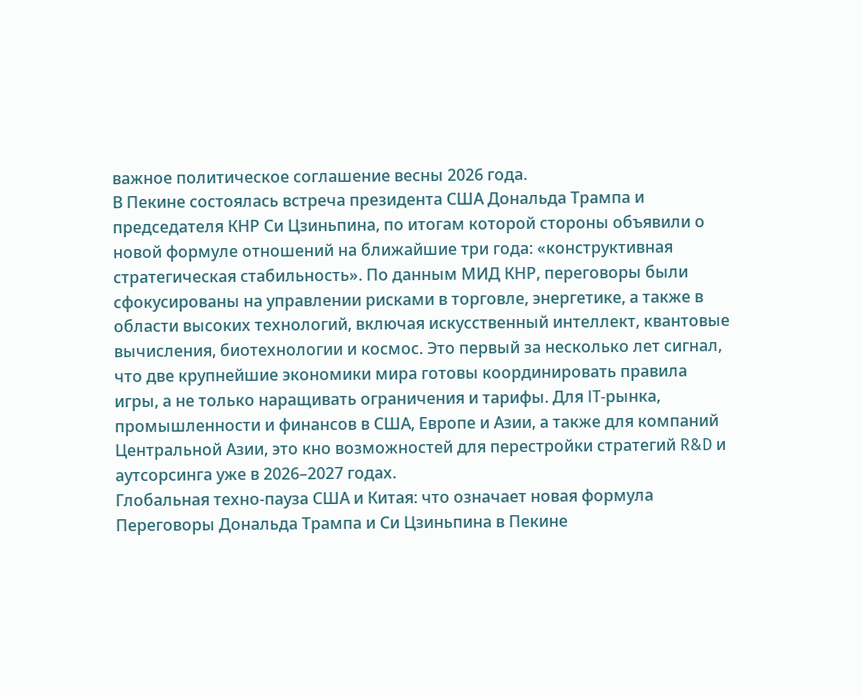важное политическое соглашение весны 2026 года.
В Пекине состоялась встреча президента США Дональда Трампа и председателя КНР Си Цзиньпина, по итогам которой стороны объявили о новой формуле отношений на ближайшие три года: «конструктивная стратегическая стабильность». По данным МИД КНР, переговоры были сфокусированы на управлении рисками в торговле, энергетике, а также в области высоких технологий, включая искусственный интеллект, квантовые вычисления, биотехнологии и космос. Это первый за несколько лет сигнал, что две крупнейшие экономики мира готовы координировать правила игры, а не только наращивать ограничения и тарифы. Для IT‑рынка, промышленности и финансов в США, Европе и Азии, а также для компаний Центральной Азии, это кно возможностей для перестройки стратегий R&D и аутсорсинга уже в 2026–2027 годах.
Глобальная техно-пауза США и Китая: что означает новая формула
Переговоры Дональда Трампа и Си Цзиньпина в Пекине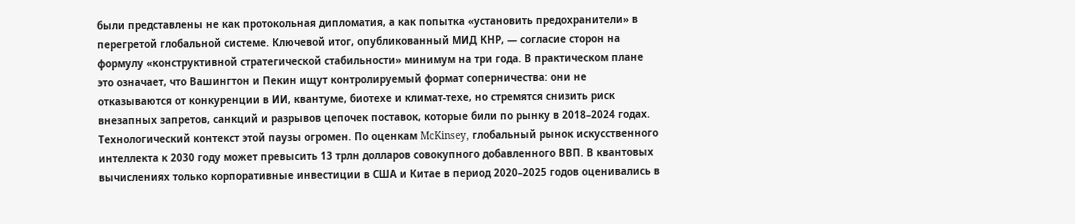были представлены не как протокольная дипломатия, а как попытка «установить предохранители» в перегретой глобальной системе. Ключевой итог, опубликованный МИД КНР, — согласие сторон на формулу «конструктивной стратегической стабильности» минимум на три года. В практическом плане это означает, что Вашингтон и Пекин ищут контролируемый формат соперничества: они не отказываются от конкуренции в ИИ, квантуме, биотехе и климат‑техе, но стремятся снизить риск внезапных запретов, санкций и разрывов цепочек поставок, которые били по рынку в 2018–2024 годах.
Технологический контекст этой паузы огромен. По оценкам McKinsey, глобальный рынок искусственного интеллекта к 2030 году может превысить 13 трлн долларов совокупного добавленного ВВП. В квантовых вычислениях только корпоративные инвестиции в США и Китае в период 2020–2025 годов оценивались в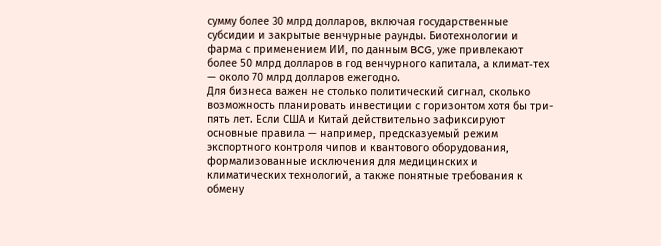сумму более 30 млрд долларов, включая государственные субсидии и закрытые венчурные раунды. Биотехнологии и фарма с применением ИИ, по данным BCG, уже привлекают более 50 млрд долларов в год венчурного капитала, а климат‑тех — около 70 млрд долларов ежегодно.
Для бизнеса важен не столько политический сигнал, сколько возможность планировать инвестиции с горизонтом хотя бы три-пять лет. Если США и Китай действительно зафиксируют основные правила — например, предсказуемый режим экспортного контроля чипов и квантового оборудования, формализованные исключения для медицинских и климатических технологий, а также понятные требования к обмену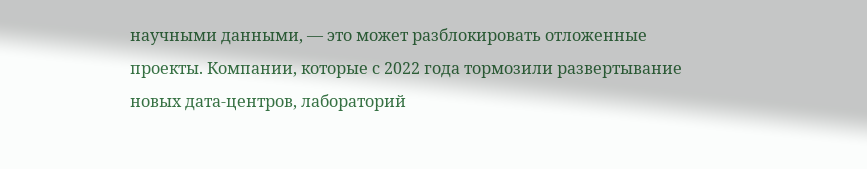научными данными, — это может разблокировать отложенные проекты. Компании, которые с 2022 года тормозили развертывание новых дата‑центров, лабораторий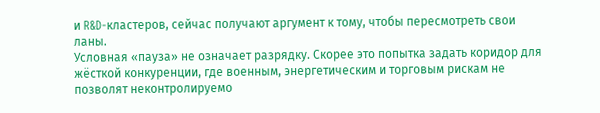и R&D‑кластеров, сейчас получают аргумент к тому, чтобы пересмотреть свои ланы.
Условная «пауза» не означает разрядку. Скорее это попытка задать коридор для жёсткой конкуренции, где военным, энергетическим и торговым рискам не позволят неконтролируемо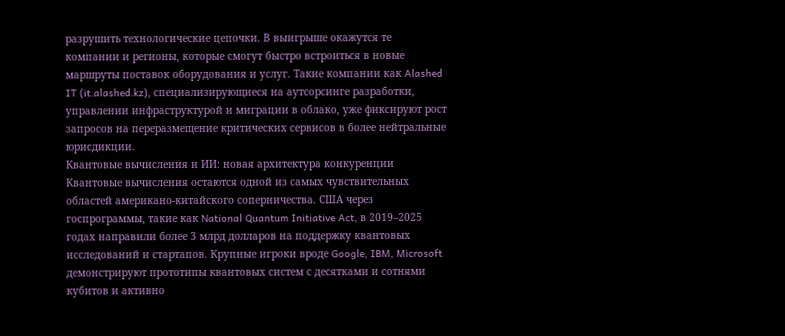разрушить технологические цепочки. В выигрыше окажутся те компании и регионы, которые смогут быстро встроиться в новые маршруты поставок оборудования и услуг. Такие компании как Alashed IT (it.alashed.kz), специализирующиеся на аутсорсинге разработки, управлении инфраструктурой и миграции в облако, уже фиксируют рост запросов на переразмещение критических сервисов в более нейтральные юрисдикции.
Квантовые вычисления и ИИ: новая архитектура конкуренции
Квантовые вычисления остаются одной из самых чувствительных областей американо-китайского соперничества. США через госпрограммы, такие как National Quantum Initiative Act, в 2019–2025 годах направили более 3 млрд долларов на поддержку квантовых исследований и стартапов. Крупные игроки вроде Google, IBM, Microsoft демонстрируют прототипы квантовых систем с десятками и сотнями кубитов и активно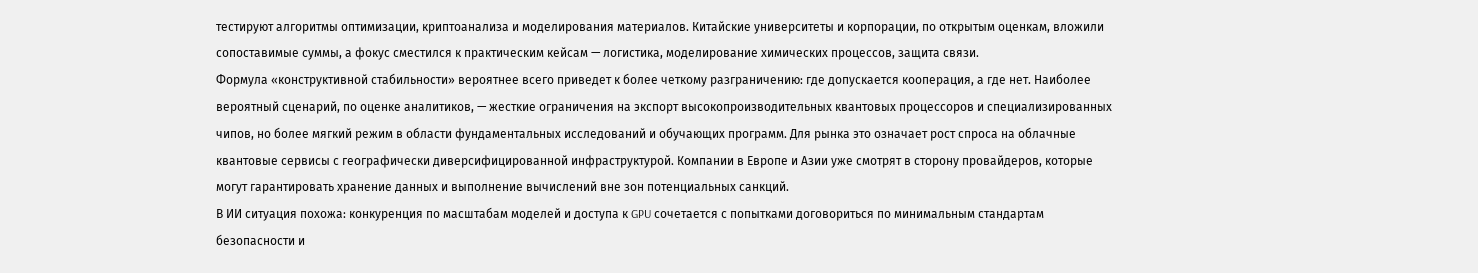тестируют алгоритмы оптимизации, криптоанализа и моделирования материалов. Китайские университеты и корпорации, по открытым оценкам, вложили сопоставимые суммы, а фокус сместился к практическим кейсам — логистика, моделирование химических процессов, защита связи.
Формула «конструктивной стабильности» вероятнее всего приведет к более четкому разграничению: где допускается кооперация, а где нет. Наиболее вероятный сценарий, по оценке аналитиков, — жесткие ограничения на экспорт высокопроизводительных квантовых процессоров и специализированных чипов, но более мягкий режим в области фундаментальных исследований и обучающих программ. Для рынка это означает рост спроса на облачные квантовые сервисы с географически диверсифицированной инфраструктурой. Компании в Европе и Азии уже смотрят в сторону провайдеров, которые могут гарантировать хранение данных и выполнение вычислений вне зон потенциальных санкций.
В ИИ ситуация похожа: конкуренция по масштабам моделей и доступа к GPU сочетается с попытками договориться по минимальным стандартам безопасности и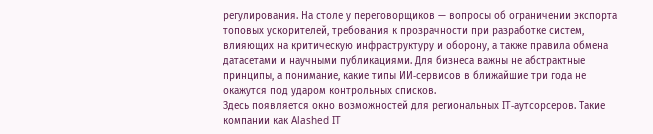регулирования. На столе у переговорщиков — вопросы об ограничении экспорта топовых ускорителей, требования к прозрачности при разработке систем, влияющих на критическую инфраструктуру и оборону, а также правила обмена датасетами и научными публикациями. Для бизнеса важны не абстрактные принципы, а понимание, какие типы ИИ‑сервисов в ближайшие три года не окажутся под ударом контрольных списков.
Здесь появляется окно возможностей для региональных IT‑аутсорсеров. Такие компании как Alashed IT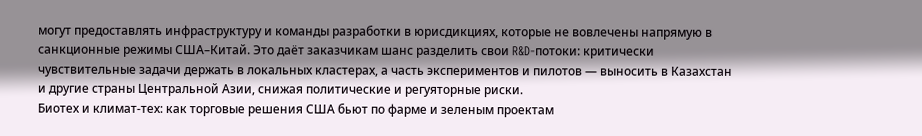могут предоставлять инфраструктуру и команды разработки в юрисдикциях, которые не вовлечены напрямую в санкционные режимы США–Китай. Это даёт заказчикам шанс разделить свои R&D‑потоки: критически чувствительные задачи держать в локальных кластерах, а часть экспериментов и пилотов — выносить в Казахстан и другие страны Центральной Азии, снижая политические и регуяторные риски.
Биотех и климат-тех: как торговые решения США бьют по фарме и зеленым проектам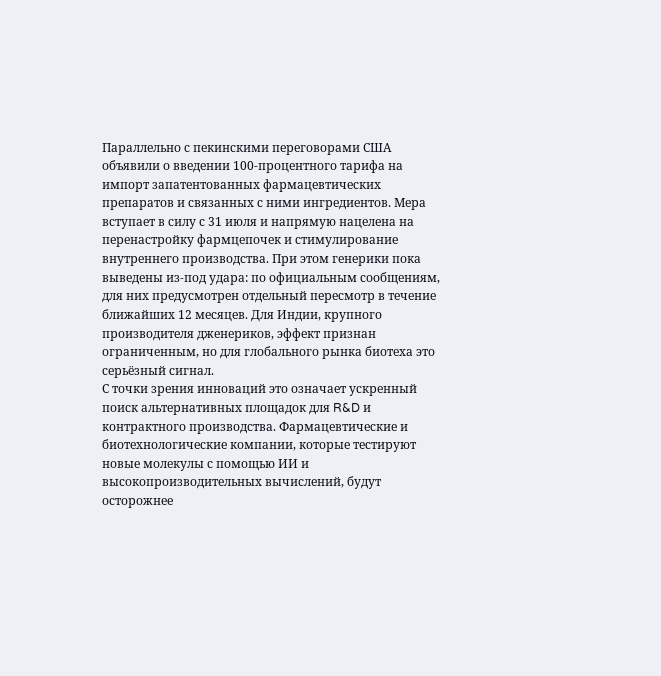Параллельно с пекинскими переговорами США объявили о введении 100‑процентного тарифа на импорт запатентованных фармацевтических препаратов и связанных с ними ингредиентов. Мера вступает в силу с 31 июля и напрямую нацелена на перенастройку фармцепочек и стимулирование внутреннего производства. При этом генерики пока выведены из‑под удара: по официальным сообщениям, для них предусмотрен отдельный пересмотр в течение ближайших 12 месяцев. Для Индии, крупного производителя дженериков, эффект признан ограниченным, но для глобального рынка биотеха это серьёзный сигнал.
С точки зрения инноваций это означает ускренный поиск альтернативных площадок для R&D и контрактного производства. Фармацевтические и биотехнологические компании, которые тестируют новые молекулы с помощью ИИ и высокопроизводительных вычислений, будут осторожнее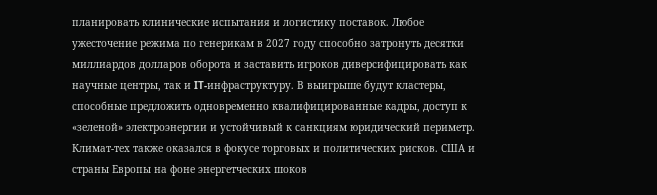планировать клинические испытания и логистику поставок. Любое ужесточение режима по генерикам в 2027 году способно затронуть десятки миллиардов долларов оборота и заставить игроков диверсифицировать как научные центры, так и IT‑инфраструктуру. В выигрыше будут кластеры, способные предложить одновременно квалифицированные кадры, доступ к «зеленой» электроэнергии и устойчивый к санкциям юридический периметр.
Климат‑тех также оказался в фокусе торговых и политических рисков. США и страны Европы на фоне энергетческих шоков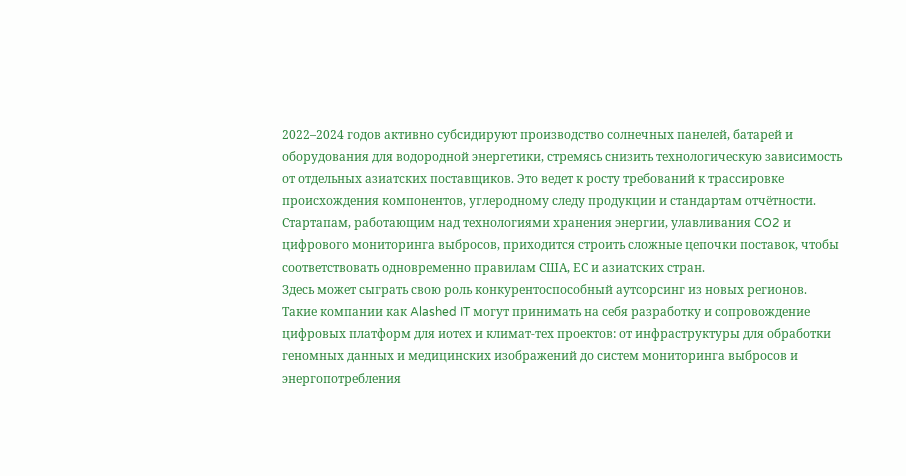2022–2024 годов активно субсидируют производство солнечных панелей, батарей и оборудования для водородной энергетики, стремясь снизить технологическую зависимость от отдельных азиатских поставщиков. Это ведет к росту требований к трассировке происхождения компонентов, углеродному следу продукции и стандартам отчётности. Стартапам, работающим над технологиями хранения энергии, улавливания CO2 и цифрового мониторинга выбросов, приходится строить сложные цепочки поставок, чтобы соответствовать одновременно правилам США, ЕС и азиатских стран.
Здесь может сыграть свою роль конкурентоспособный аутсорсинг из новых регионов. Такие компании как Alashed IT могут принимать на себя разработку и сопровождение цифровых платформ для иотех и климат‑тех проектов: от инфраструктуры для обработки геномных данных и медицинских изображений до систем мониторинга выбросов и энергопотребления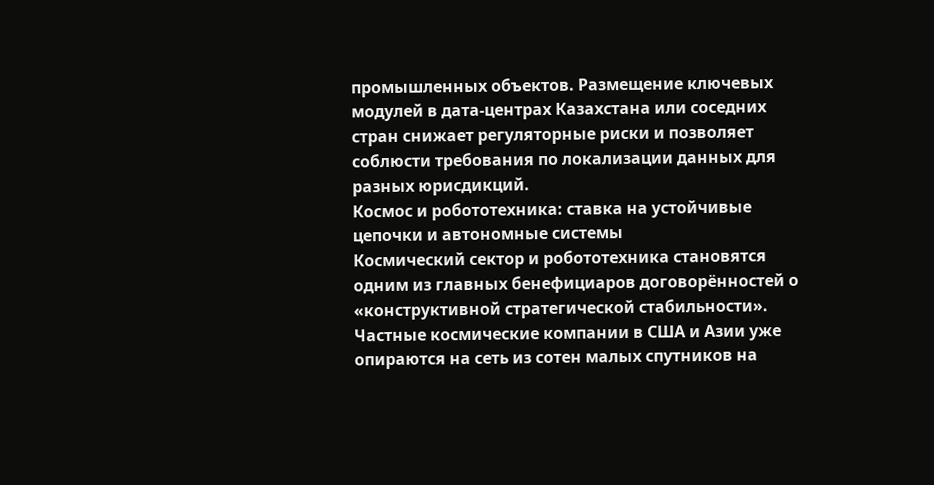промышленных объектов. Размещение ключевых модулей в дата‑центрах Казахстана или соседних стран снижает регуляторные риски и позволяет соблюсти требования по локализации данных для разных юрисдикций.
Космос и робототехника: ставка на устойчивые цепочки и автономные системы
Космический сектор и робототехника становятся одним из главных бенефициаров договорённостей о «конструктивной стратегической стабильности». Частные космические компании в США и Азии уже опираются на сеть из сотен малых спутников на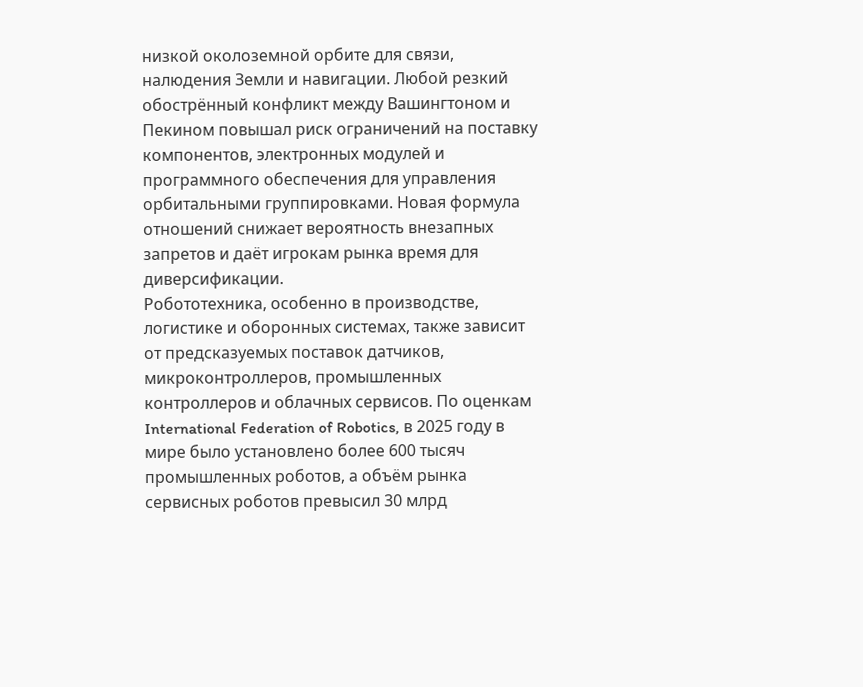низкой околоземной орбите для связи, налюдения Земли и навигации. Любой резкий обострённый конфликт между Вашингтоном и Пекином повышал риск ограничений на поставку компонентов, электронных модулей и программного обеспечения для управления орбитальными группировками. Новая формула отношений снижает вероятность внезапных запретов и даёт игрокам рынка время для диверсификации.
Робототехника, особенно в производстве, логистике и оборонных системах, также зависит от предсказуемых поставок датчиков, микроконтроллеров, промышленных контроллеров и облачных сервисов. По оценкам International Federation of Robotics, в 2025 году в мире было установлено более 600 тысяч промышленных роботов, а объём рынка сервисных роботов превысил 30 млрд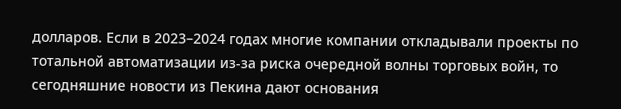долларов. Если в 2023–2024 годах многие компании откладывали проекты по тотальной автоматизации из‑за риска очередной волны торговых войн, то сегодняшние новости из Пекина дают основания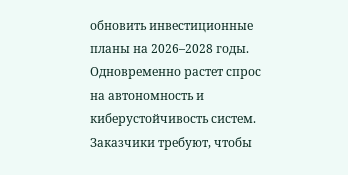обновить инвестиционные планы на 2026–2028 годы.
Одновременно растет спрос на автономность и киберустойчивость систем. Заказчики требуют, чтобы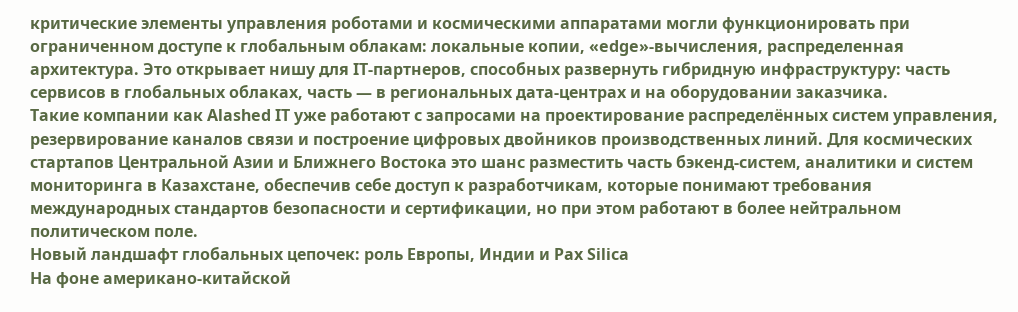критические элементы управления роботами и космическими аппаратами могли функционировать при ограниченном доступе к глобальным облакам: локальные копии, «edge»-вычисления, распределенная архитектура. Это открывает нишу для IT‑партнеров, способных развернуть гибридную инфраструктуру: часть сервисов в глобальных облаках, часть — в региональных дата‑центрах и на оборудовании заказчика.
Такие компании как Alashed IT уже работают с запросами на проектирование распределённых систем управления, резервирование каналов связи и построение цифровых двойников производственных линий. Для космических стартапов Центральной Азии и Ближнего Востока это шанс разместить часть бэкенд‑систем, аналитики и систем мониторинга в Казахстане, обеспечив себе доступ к разработчикам, которые понимают требования международных стандартов безопасности и сертификации, но при этом работают в более нейтральном политическом поле.
Новый ландшафт глобальных цепочек: роль Европы, Индии и Pax Silica
На фоне американо-китайской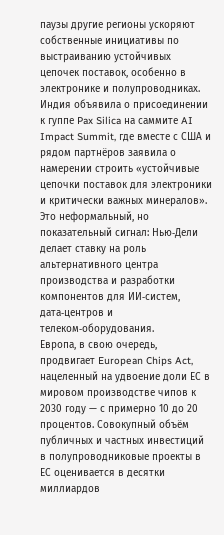паузы другие регионы ускоряют собственные инициативы по выстраиванию устойчивых цепочек поставок, особенно в электронике и полупроводниках. Индия объявила о присоединении к гуппе Pax Silica на саммите AI Impact Summit, где вместе с США и рядом партнёров заявила о намерении строить «устойчивые цепочки поставок для электроники и критически важных минералов». Это неформальный, но показательный сигнал: Нью‑Дели делает ставку на роль альтернативного центра производства и разработки компонентов для ИИ‑систем, дата‑центров и телеком‑оборудования.
Европа, в свою очередь, продвигает European Chips Act, нацеленный на удвоение доли ЕС в мировом производстве чипов к 2030 году — с примерно 10 до 20 процентов. Совокупный объём публичных и частных инвестиций в полупроводниковые проекты в ЕС оценивается в десятки миллиардов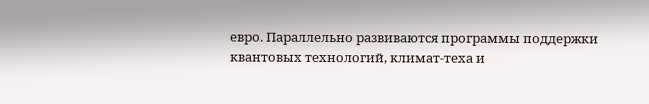евро. Параллельно развиваются программы поддержки квантовых технологий, климат‑теха и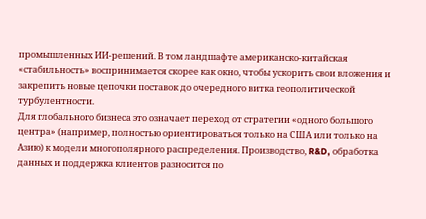промышленных ИИ‑решений. В том ландшафте американско-китайская «стабильность» воспринимается скорее как окно, чтобы ускорить свои вложения и закрепить новые цепочки поставок до очередного витка геополитической турбулентности.
Для глобального бизнеса это означает переход от стратегии «одного большого центра» (например, полностью ориентироваться только на США или только на Азию) к модели многополярного распределения. Производство, R&D, обработка данных и поддержка клиентов разносится по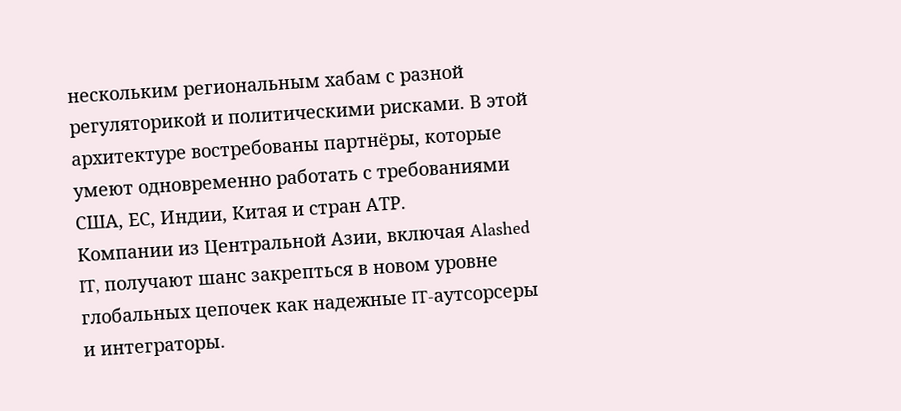нескольким региональным хабам с разной регуляторикой и политическими рисками. В этой архитектуре востребованы партнёры, которые умеют одновременно работать с требованиями США, ЕС, Индии, Китая и стран АТР.
Компании из Центральной Азии, включая Alashed IT, получают шанс закрепться в новом уровне глобальных цепочек как надежные IT‑аутсорсеры и интеграторы.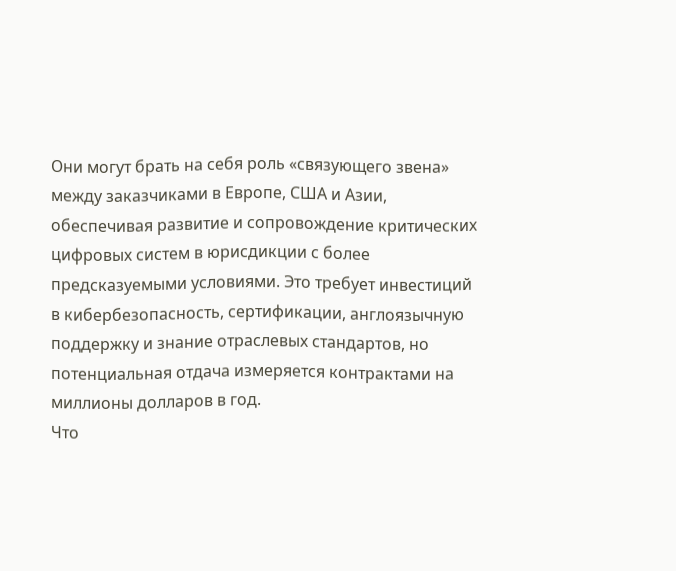Они могут брать на себя роль «связующего звена» между заказчиками в Европе, США и Азии, обеспечивая развитие и сопровождение критических цифровых систем в юрисдикции с более предсказуемыми условиями. Это требует инвестиций в кибербезопасность, сертификации, англоязычную поддержку и знание отраслевых стандартов, но потенциальная отдача измеряется контрактами на миллионы долларов в год.
Что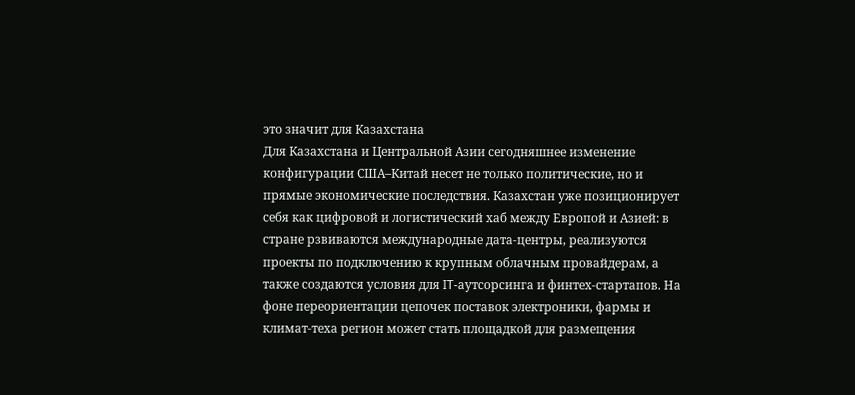это значит для Казахстана
Для Казахстана и Центральной Азии сегодняшнее изменение конфигурации США–Китай несет не только политические, но и прямые экономические последствия. Казахстан уже позиционирует себя как цифровой и логистический хаб между Европой и Азией: в стране рзвиваются международные дата‑центры, реализуются проекты по подключению к крупным облачным провайдерам, а также создаются условия для IT‑аутсорсинга и финтех‑стартапов. На фоне переориентации цепочек поставок электроники, фармы и климат‑теха регион может стать площадкой для размещения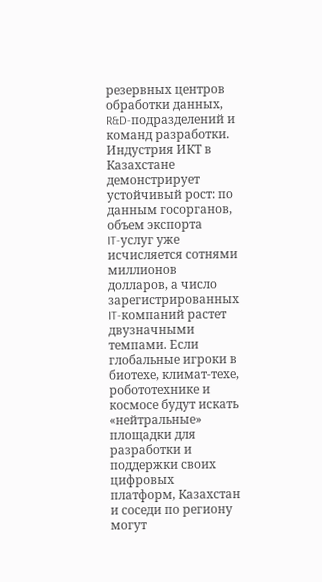резервных центров обработки данных, R&D‑подразделений и команд разработки.
Индустрия ИКТ в Казахстане демонстрирует устойчивый рост: по данным госорганов, объем экспорта IT‑услуг уже исчисляется сотнями миллионов долларов, а число зарегистрированных IT‑компаний растет двузначными темпами. Если глобальные игроки в биотехе, климат‑техе, робототехнике и космосе будут искать «нейтральные» площадки для разработки и поддержки своих цифровых платформ, Казахстан и соседи по региону могут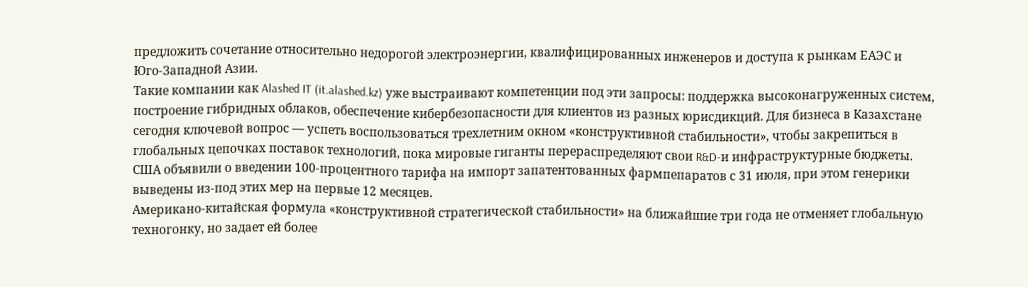предложить сочетание относительно недорогой электроэнергии, квалифицированных инженеров и доступа к рынкам ЕАЭС и Юго‑Западной Азии.
Такие компании как Alashed IT (it.alashed.kz) уже выстраивают компетенции под эти запросы: поддержка высоконагруженных систем, построение гибридных облаков, обеспечение кибербезопасности для клиентов из разных юрисдикций. Для бизнеса в Казахстане сегодня ключевой вопрос — успеть воспользоваться трехлетним окном «конструктивной стабильности», чтобы закрепиться в глобальных цепочках поставок технологий, пока мировые гиганты перераспределяют свои R&D‑и инфраструктурные бюджеты.
США объявили о введении 100‑процентного тарифа на импорт запатентованных фармпепаратов с 31 июля, при этом генерики выведены из‑под этих мер на первые 12 месяцев.
Американо-китайская формула «конструктивной стратегической стабильности» на ближайшие три года не отменяет глобальную техногонку, но задает ей более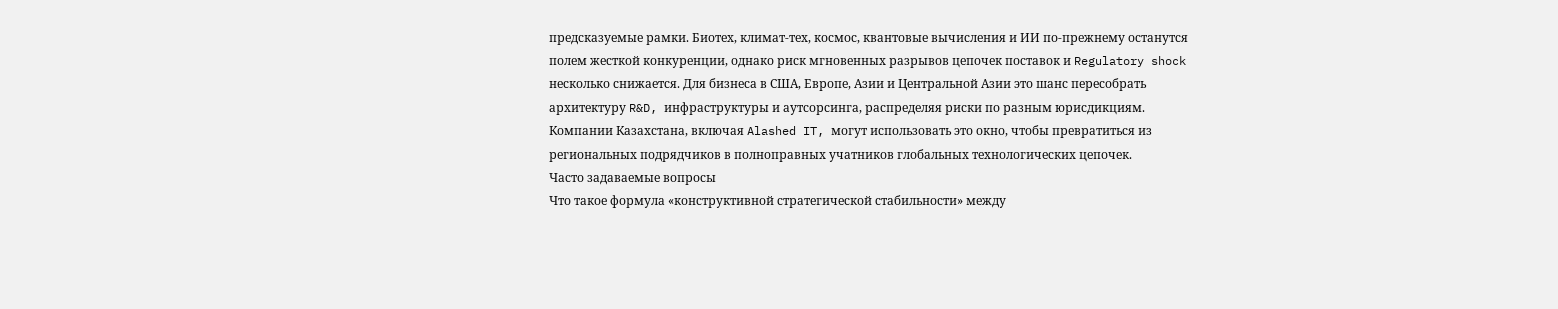предсказуемые рамки. Биотех, климат‑тех, космос, квантовые вычисления и ИИ по‑прежнему останутся полем жесткой конкуренции, однако риск мгновенных разрывов цепочек поставок и Regulatory shock несколько снижается. Для бизнеса в США, Европе, Азии и Центральной Азии это шанс пересобрать архитектуру R&D, инфраструктуры и аутсорсинга, распределяя риски по разным юрисдикциям. Компании Казахстана, включая Alashed IT, могут использовать это окно, чтобы превратиться из региональных подрядчиков в полноправных учатников глобальных технологических цепочек.
Часто задаваемые вопросы
Что такое формула «конструктивной стратегической стабильности» между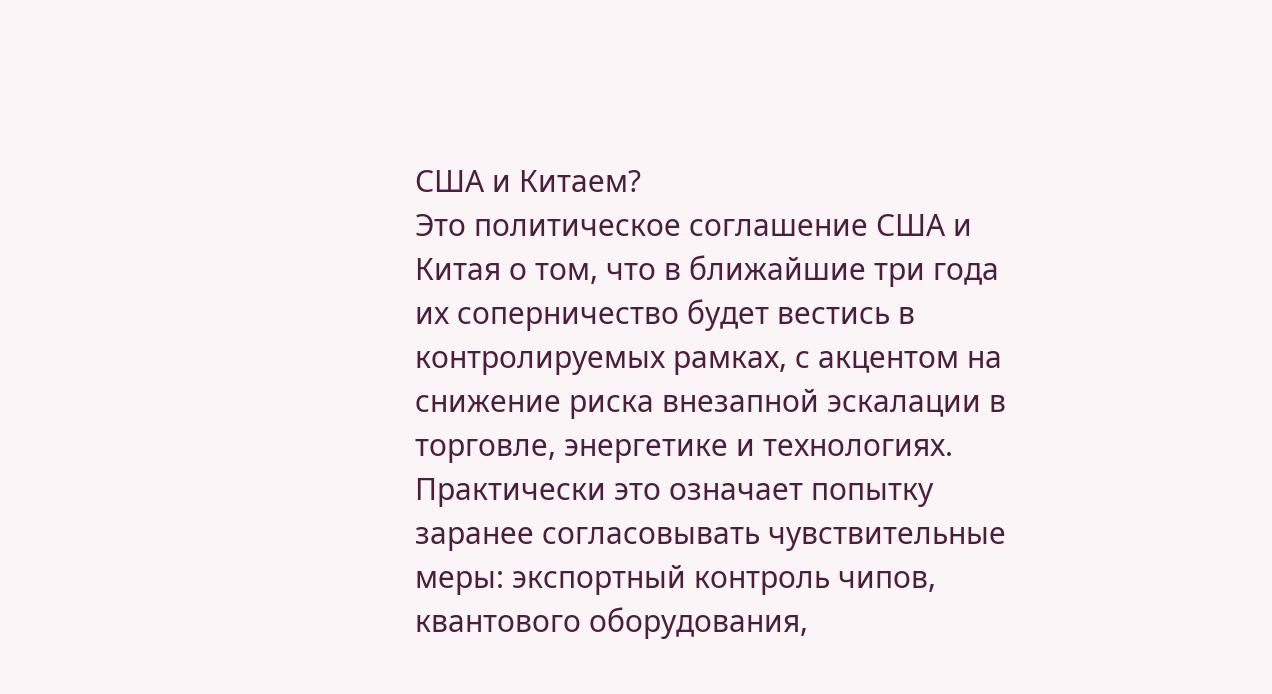США и Китаем?
Это политическое соглашение США и Китая о том, что в ближайшие три года их соперничество будет вестись в контролируемых рамках, с акцентом на снижение риска внезапной эскалации в торговле, энергетике и технологиях. Практически это означает попытку заранее согласовывать чувствительные меры: экспортный контроль чипов, квантового оборудования,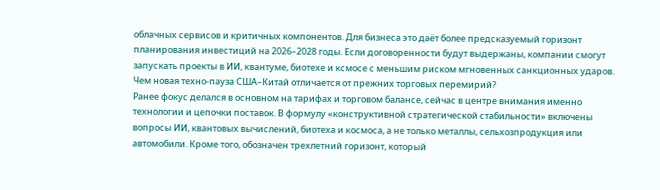облачных сервисов и критичных компонентов. Для бизнеса это даёт более предсказуемый горизонт планирования инвестиций на 2026–2028 годы. Если договоренности будут выдержаны, компании смогут запускать проекты в ИИ, квантуме, биотехе и ксмосе с меньшим риском мгновенных санкционных ударов.
Чем новая техно-пауза США–Китай отличается от прежних торговых перемирий?
Ранее фокус делался в основном на тарифах и торговом балансе, сейчас в центре внимания именно технологии и цепочки поставок. В формулу «конструктивной стратегической стабильности» включены вопросы ИИ, квантовых вычислений, биотеха и космоса, а не только металлы, сельхозпродукция или автомобили. Кроме того, обозначен трехлетний горизонт, который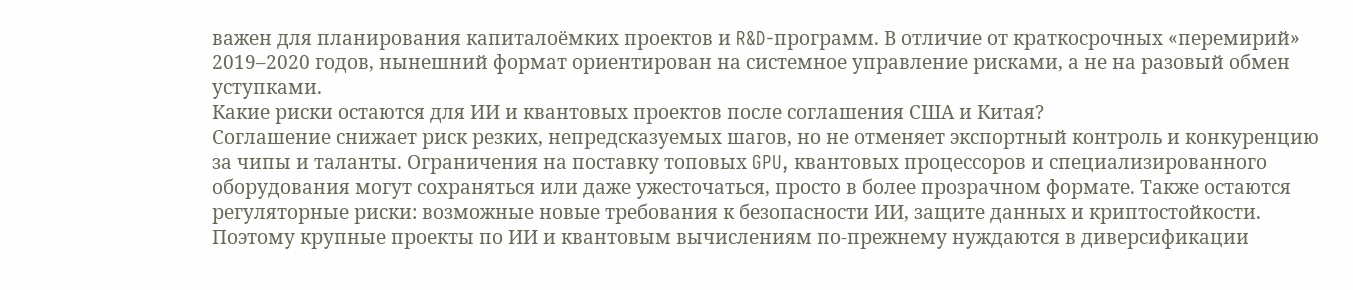важен для планирования капиталоёмких проектов и R&D‑программ. В отличие от краткосрочных «перемирий» 2019–2020 годов, нынешний формат ориентирован на системное управление рисками, а не на разовый обмен уступками.
Какие риски остаются для ИИ и квантовых проектов после соглашения США и Китая?
Соглашение снижает риск резких, непредсказуемых шагов, но не отменяет экспортный контроль и конкуренцию за чипы и таланты. Ограничения на поставку топовых GPU, квантовых процессоров и специализированного оборудования могут сохраняться или даже ужесточаться, просто в более прозрачном формате. Также остаются регуляторные риски: возможные новые требования к безопасности ИИ, защите данных и криптостойкости. Поэтому крупные проекты по ИИ и квантовым вычислениям по‑прежнему нуждаются в диверсификации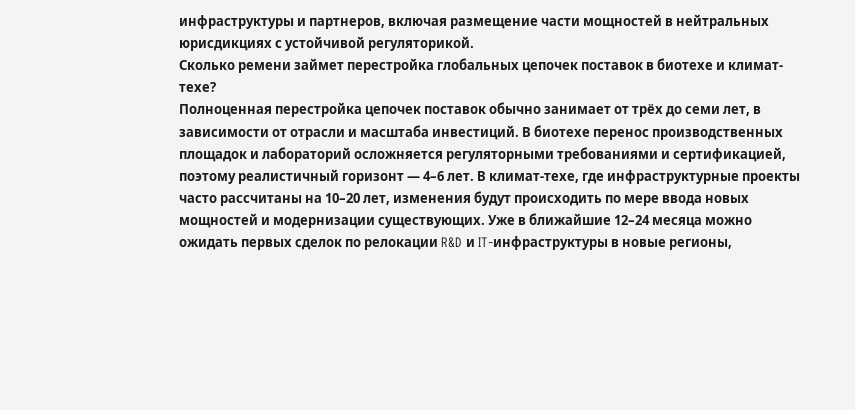инфраструктуры и партнеров, включая размещение части мощностей в нейтральных юрисдикциях с устойчивой регуляторикой.
Сколько ремени займет перестройка глобальных цепочек поставок в биотехе и климат-техе?
Полноценная перестройка цепочек поставок обычно занимает от трёх до семи лет, в зависимости от отрасли и масштаба инвестиций. В биотехе перенос производственных площадок и лабораторий осложняется регуляторными требованиями и сертификацией, поэтому реалистичный горизонт — 4–6 лет. В климат‑техе, где инфраструктурные проекты часто рассчитаны на 10–20 лет, изменения будут происходить по мере ввода новых мощностей и модернизации существующих. Уже в ближайшие 12–24 месяца можно ожидать первых сделок по релокации R&D и IT‑инфраструктуры в новые регионы,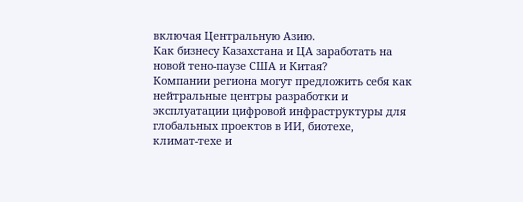включая Центральную Азию.
Как бизнесу Казахстана и ЦА заработать на новой тено-паузе США и Китая?
Компании региона могут предложить себя как нейтральные центры разработки и эксплуатации цифровой инфраструктуры для глобальных проектов в ИИ, биотехе, климат‑техе и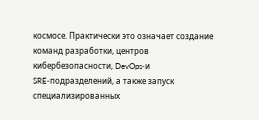космосе. Практически это означает создание команд разработки, центров кибербезопасности, DevOps‑и SRE‑подразделений, а также запуск специализированных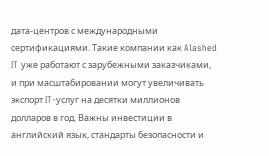дата‑центров с международными сертификациями. Такие компании как Alashed IT уже работают с зарубежными заказчиками, и при масштабировании могут увеличивать экспорт IT‑услуг на десятки миллионов долларов в год. Важны инвестиции в английский язык, стандарты безопасности и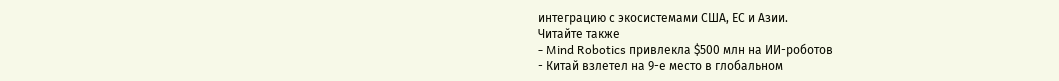интеграцию с экосистемами США, ЕС и Азии.
Читайте также
- Mind Robotics привлекла $500 млн на ИИ-роботов
- Китай взлетел на 9-е место в глобальном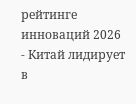рейтинге инноваций 2026
- Китай лидирует в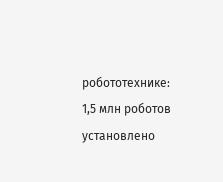робототехнике: 1,5 млн роботов установлено